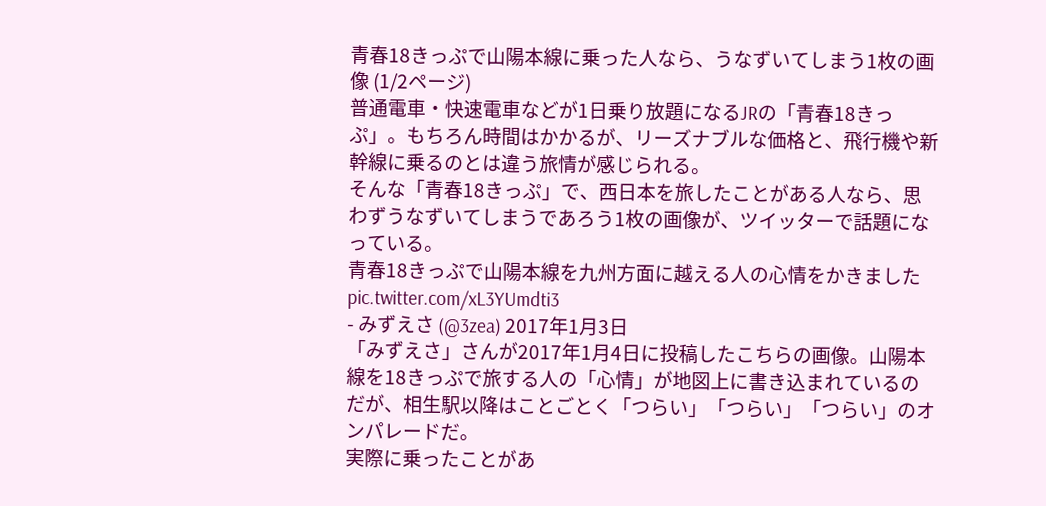青春18きっぷで山陽本線に乗った人なら、うなずいてしまう1枚の画像 (1/2ページ)
普通電車・快速電車などが1日乗り放題になるJRの「青春18きっぷ」。もちろん時間はかかるが、リーズナブルな価格と、飛行機や新幹線に乗るのとは違う旅情が感じられる。
そんな「青春18きっぷ」で、西日本を旅したことがある人なら、思わずうなずいてしまうであろう1枚の画像が、ツイッターで話題になっている。
青春18きっぷで山陽本線を九州方面に越える人の心情をかきました pic.twitter.com/xL3YUmdti3
- みずえさ (@3zea) 2017年1月3日
「みずえさ」さんが2017年1月4日に投稿したこちらの画像。山陽本線を18きっぷで旅する人の「心情」が地図上に書き込まれているのだが、相生駅以降はことごとく「つらい」「つらい」「つらい」のオンパレードだ。
実際に乗ったことがあ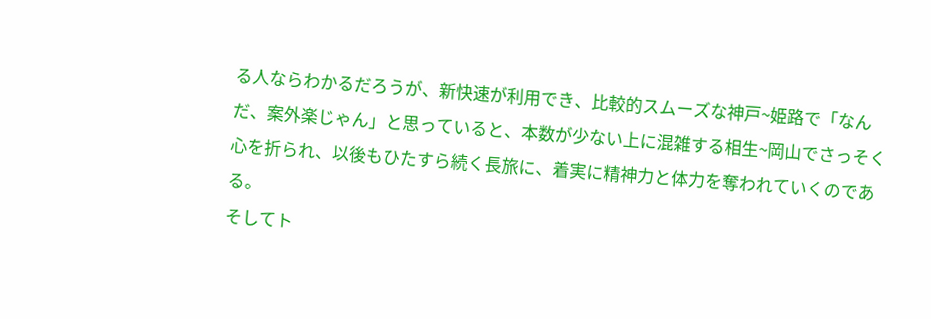る人ならわかるだろうが、新快速が利用でき、比較的スムーズな神戸~姫路で「なんだ、案外楽じゃん」と思っていると、本数が少ない上に混雑する相生~岡山でさっそく心を折られ、以後もひたすら続く長旅に、着実に精神力と体力を奪われていくのである。
そしてト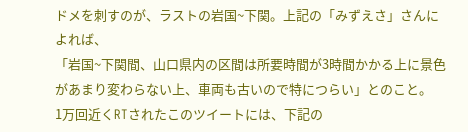ドメを刺すのが、ラストの岩国~下関。上記の「みずえさ」さんによれば、
「岩国~下関間、山口県内の区間は所要時間が3時間かかる上に景色があまり変わらない上、車両も古いので特につらい」とのこと。
1万回近くRTされたこのツイートには、下記の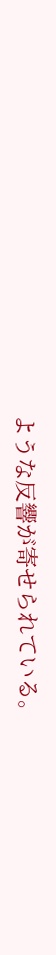ような反響が寄せられている。